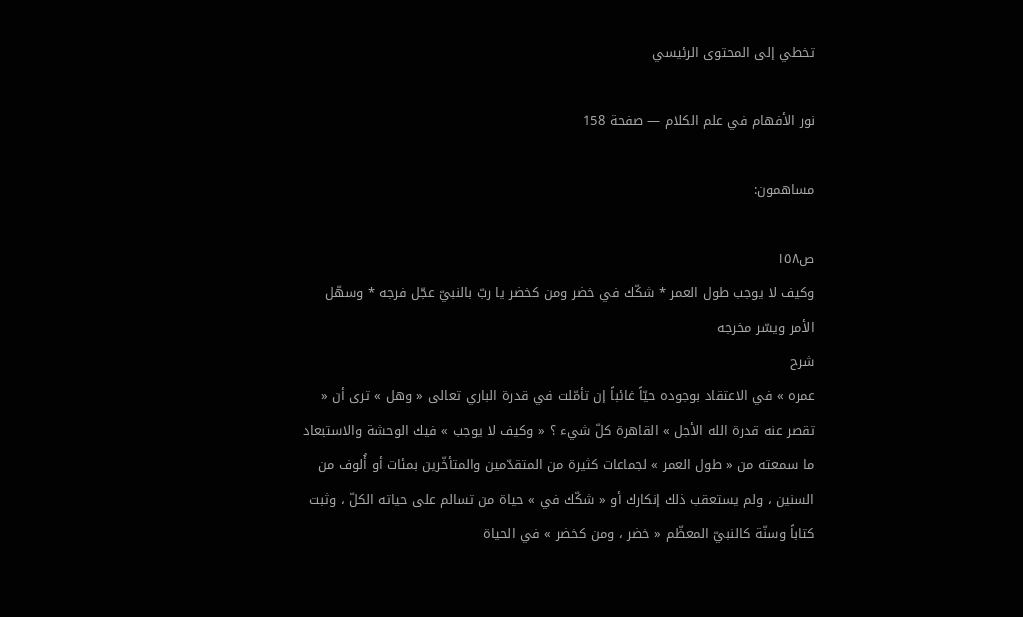تخطي إلى المحتوى الرئيسي

نور الأفهام في علم الكلام — صفحة 158

مساهمون:

ص١٥٨
وكيف لا يوجب طول العمر * شكّك في خضر ومن كخضر يا ربّ بالنبيّ عجّل فرجه * وسهّل الأمر ويسّر مخرجه
شرح
عمره » في الاعتقاد بوجوده حيّاً غائباً إن تأمّلت في قدرة الباري تعالى « وهل » ترى أن « تقصر عنه قدرة الله الأجل » القاهرة كلّ شيء ؟ « وكيف لا يوجب » فيك الوحشة والاستبعاد ما سمعته من « طول العمر » لجماعات كثيرة من المتقدّمين والمتأخّرين بمئات أو أُلوف من السنين ، ولم يستعقب ذلك إنكارك أو « شكّك في » حياة من تسالم على حياته الكلّ ، وثبت كتاباً وسنّة كالنبيّ المعظّم « خضر ، ومن كخضر » في الحياة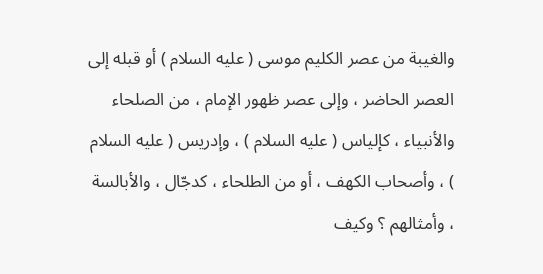والغيبة من عصر الكليم موسى ( عليه السلام ) أو قبله إلى العصر الحاضر ، وإلى عصر ظهور الإمام ، من الصلحاء والأنبياء ، كإلياس ( عليه السلام ) ، وإدريس ( عليه السلام ) ، وأصحاب الكهف ، أو من الطلحاء ، كدجّال ، والأبالسة ، وأمثالهم ؟ وكيف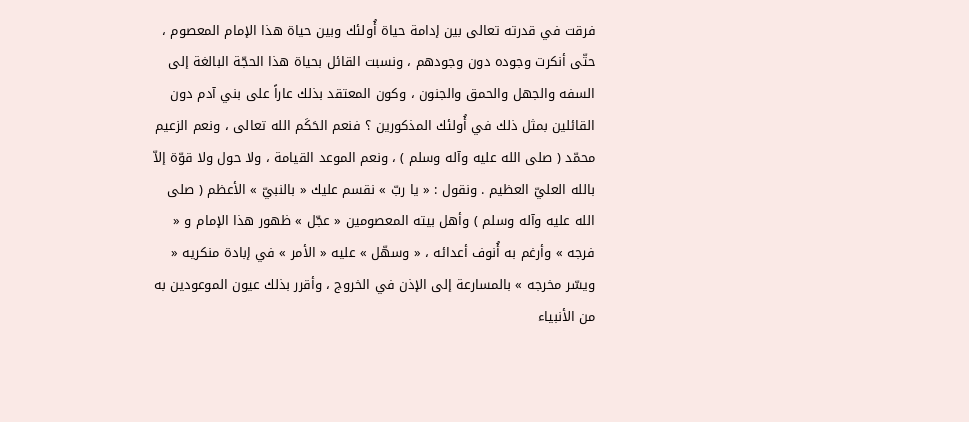فرقت في قدرته تعالى بين إدامة حياة أُولئك وبين حياة هذا الإمام المعصوم ، حتّى أنكرت وجوده دون وجودهم ، ونسبت القائل بحياة هذا الحجّة البالغة إلى السفه والجهل والحمق والجنون ، وكون المعتقد بذلك عاراً على بني آدم دون القائلين بمثل ذلك في أُولئك المذكورين ؟ فنعم الحَكَم الله تعالى ، ونعم الزعيم محمّد ( صلى الله عليه وآله وسلم ) ، ونعم الموعد القيامة ، ولا حول ولا قوّة إلاّ بالله العليّ العظيم . ونقول : « يا ربّ » نقسم عليك « بالنبيّ » الأعظم ( صلى الله عليه وآله وسلم ) وأهل بيته المعصومين « عجّل » ظهور هذا الإمام و « فرجه » وأرغم به أُنوف أعدائه ، « وسهّل » عليه « الأمر » في إبادة منكريه « ويسّر مخرجه » بالمسارعة إلى الإذن في الخروج ، وأقرر بذلك عيون الموعودين به من الأنبياء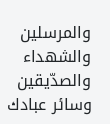والمرسلين والشهداء والصدّيقين وسائر عبادك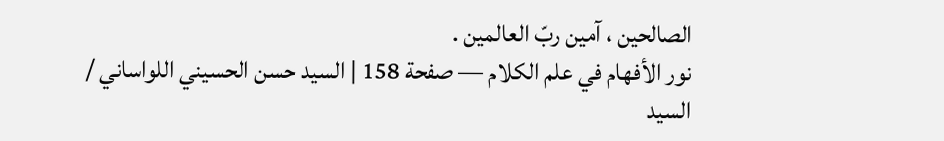الصالحين ، آمين ربّ العالمين .
نور الأفهام في علم الكلام — صفحة 158 | السيد حسن الحسيني اللواساني / السيد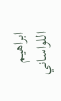ابراهيم اللواساني